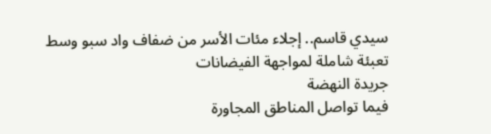سيدي قاسم.. إجلاء مئات الأسر من ضفاف واد سبو وسط تعبئة شاملة لمواجهة الفيضانات
جريدة النهضة
فيما تواصل المناطق المجاورة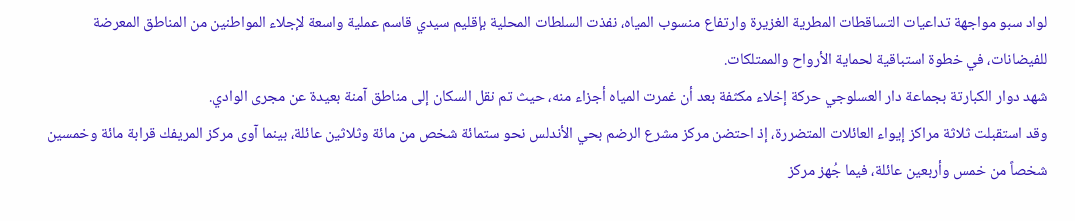لواد سبو مواجهة تداعيات التساقطات المطرية الغزيرة وارتفاع منسوب المياه، نفذت السلطات المحلية بإقليم سيدي قاسم عملية واسعة لإجلاء المواطنين من المناطق المعرضة للفيضانات، في خطوة استباقية لحماية الأرواح والممتلكات.
شهد دوار الكبارتة بجماعة دار العسلوجي حركة إخلاء مكثفة بعد أن غمرت المياه أجزاء منه، حيث تم نقل السكان إلى مناطق آمنة بعيدة عن مجرى الوادي.
وقد استقبلت ثلاثة مراكز إيواء العائلات المتضررة، إذ احتضن مركز مشرع الرضم بحي الأندلس نحو ستمائة شخص من مائة وثلاثين عائلة، بينما آوى مركز المريفك قرابة مائة وخمسين شخصاً من خمس وأربعين عائلة، فيما جُهز مركز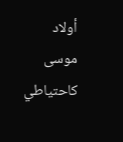أولاد موسى كاحتياطي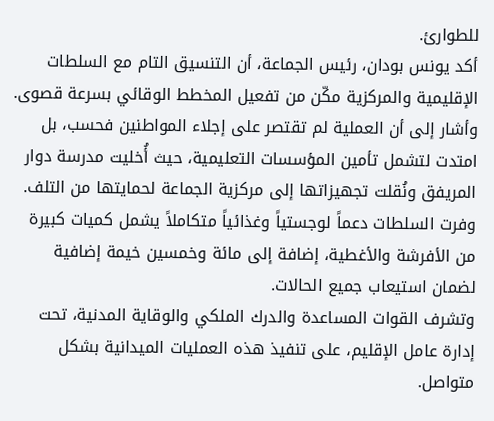للطوارئ.
أكد يونس بودان، رئيس الجماعة، أن التنسيق التام مع السلطات الإقليمية والمركزية مكّن من تفعيل المخطط الوقائي بسرعة قصوى.
وأشار إلى أن العملية لم تقتصر على إجلاء المواطنين فحسب، بل امتدت لتشمل تأمين المؤسسات التعليمية، حيث أُخليت مدرسة دوار المريفق ونُقلت تجهيزاتها إلى مركزية الجماعة لحمايتها من التلف.
وفرت السلطات دعماً لوجستياً وغذائياً متكاملاً يشمل كميات كبيرة من الأفرشة والأغطية، إضافة إلى مائة وخمسين خيمة إضافية لضمان استيعاب جميع الحالات.
وتشرف القوات المساعدة والدرك الملكي والوقاية المدنية، تحت إدارة عامل الإقليم، على تنفيذ هذه العمليات الميدانية بشكل متواصل.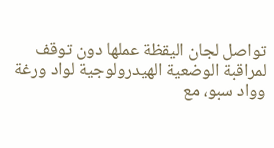تواصل لجان اليقظة عملها دون توقف لمراقبة الوضعية الهيدرولوجية لواد ورغة وواد سبو، مع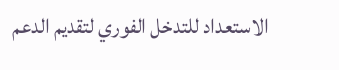الاستعداد للتدخل الفوري لتقديم الدعم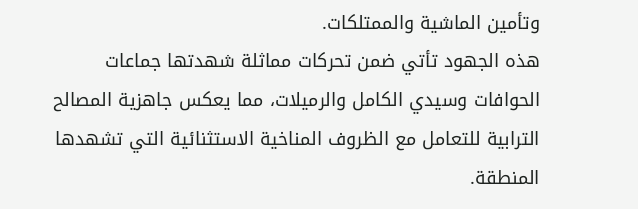وتأمين الماشية والممتلكات.
هذه الجهود تأتي ضمن تحركات مماثلة شهدتها جماعات الحوافات وسيدي الكامل والرميلات، مما يعكس جاهزية المصالح الترابية للتعامل مع الظروف المناخية الاستثنائية التي تشهدها المنطقة.